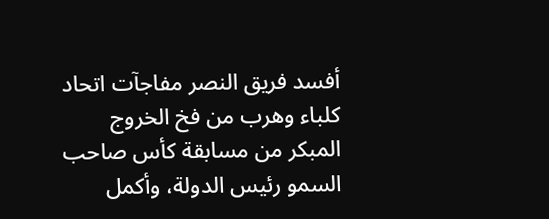أفسد فريق النصر مفاجآت اتحاد كلباء وهرب من فخ الخروج المبكر من مسابقة كأس صاحب السمو رئيس الدولة، وأكمل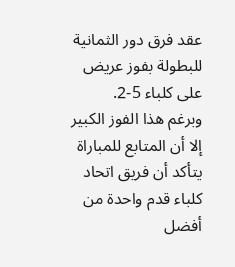عقد فرق دور الثمانية للبطولة بفوز عريض على كلباء 5-2.
وبرغم هذا الفوز الكبير إلا أن المتابع للمباراة يتأكد أن فريق اتحاد كلباء قدم واحدة من أفضل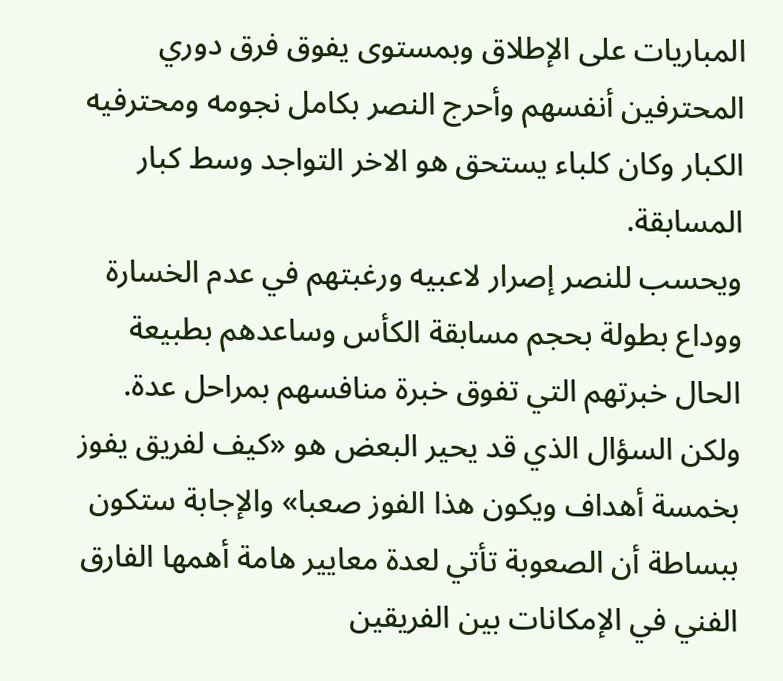المباريات على الإطلاق وبمستوى يفوق فرق دوري المحترفين أنفسهم وأحرج النصر بكامل نجومه ومحترفيه الكبار وكان كلباء يستحق هو الاخر التواجد وسط كبار المسابقة.
ويحسب للنصر إصرار لاعبيه ورغبتهم في عدم الخسارة ووداع بطولة بحجم مسابقة الكأس وساعدهم بطبيعة الحال خبرتهم التي تفوق خبرة منافسهم بمراحل عدة.
ولكن السؤال الذي قد يحير البعض هو «كيف لفريق يفوز بخمسة أهداف ويكون هذا الفوز صعبا» والإجابة ستكون ببساطة أن الصعوبة تأتي لعدة معايير هامة أهمها الفارق الفني في الإمكانات بين الفريقين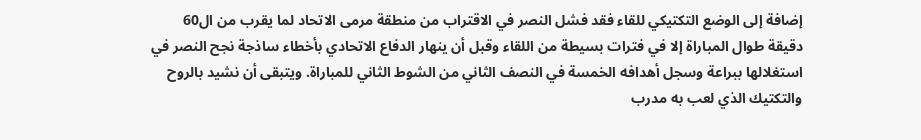إضافة إلى الوضع التكتيكي للقاء فقد فشل النصر في الاقتراب من منطقة مرمى الاتحاد لما يقرب من ال60 دقيقة طوال المباراة إلا في فترات بسيطة من اللقاء وقبل أن ينهار الدفاع الاتحادي بأخطاء ساذجة نجح النصر في استغلالها ببراعة وسجل أهدافه الخمسة في النصف الثاني من الشوط الثاني للمباراة. ويتبقى أن نشيد بالروح والتكتيك الذي لعب به مدرب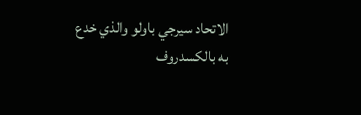الاتحاد سيرجي باولو والذي خدع به بالكسدروف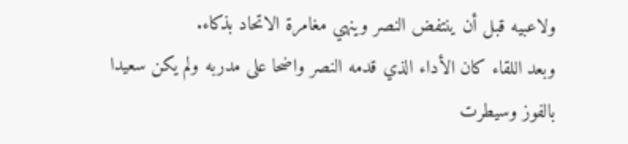ولاعبيه قبل أن ينتفض النصر وينهي مغامرة الاتحاد بذكاء.
وبعد اللقاء كان الأداء الذي قدمه النصر واضحا على مدربه ولم يكن سعيدا بالفوز وسيطرت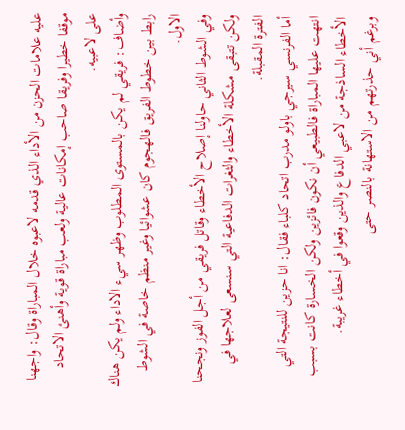عليه علامات الحزن من الأداء الذي قدمه لاعبوه خلال المباراة وقال: واجهنا موقفا خطيرا وفريقا صاحب إمكانات عالية ولعب مباراة قوية وأهنئ الاتحاد على لاعبيه.
وأضاف: فريقي لم يكن بالمستوى المطلوب وظهر سيء الاداء ولم يكن هناك رابط بين خطوط الفريق فالهجوم كان عشوائيا وغير منظم خاصة في الشوط الاول.
وفي الشوط الثاني حاولنا إصلاح الأخطاء وقاتل فريقي من أجل الفوز ونجحنا ولكن تتبقى مشكلة الأخطاء والثغرات الدفاعية التي سنسعى لعلاجها في الفترة المقبلة.
أما الفرنسي سيرجي باولو مدرب اتحاد كلباء فقال: انا حزين للنتيجة التي انتهت عليها المباراة فالطبيعي أن نكون فائزين ولكن الخسارة كانت بسبب الأخطاء الساذجة من لاعبي الدفاع والذين وقعوا في أخطاء غريبة.
وبرغم أني حذرتهم من الاستهانة بالنصر حتى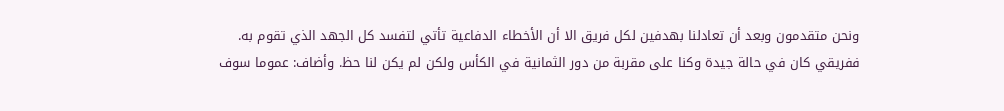ونحن متقدمون وبعد أن تعادلنا بهدفين لكل فريق الا أن الأخطاء الدفاعية تأتي لتفسد كل الجهد الذي تقوم به.
ففريقي كان في حالة جيدة وكنا على مقربة من دور الثمانية في الكأس ولكن لم يكن لنا حظ. وأضاف: عموما سوف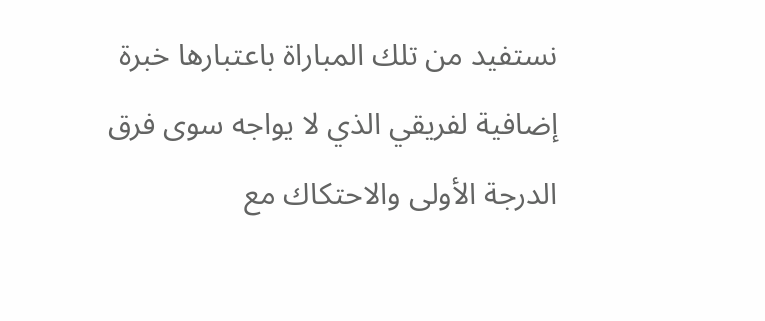نستفيد من تلك المباراة باعتبارها خبرة إضافية لفريقي الذي لا يواجه سوى فرق الدرجة الأولى والاحتكاك مع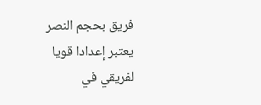فريق بحجم النصر يعتبر إعدادا قويا لفريقي في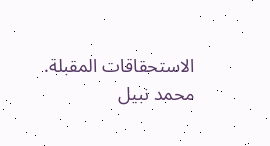الاستحقاقات المقبلة.
محمد نبيل